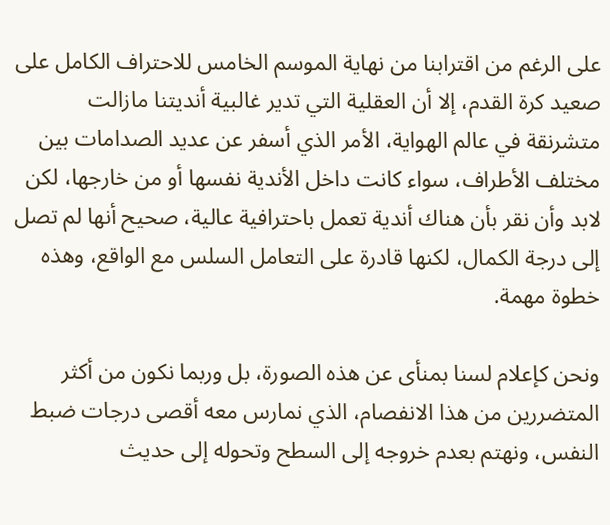على الرغم من اقترابنا من نهاية الموسم الخامس للاحتراف الكامل على صعيد كرة القدم، إلا أن العقلية التي تدير غالبية أنديتنا مازالت متشرنقة في عالم الهواية، الأمر الذي أسفر عن عديد الصدامات بين مختلف الأطراف، سواء كانت داخل الأندية نفسها أو من خارجها، لكن لابد وأن نقر بأن هناك أندية تعمل باحترافية عالية، صحيح أنها لم تصل إلى درجة الكمال، لكنها قادرة على التعامل السلس مع الواقع، وهذه خطوة مهمة.

ونحن كإعلام لسنا بمنأى عن هذه الصورة، بل وربما نكون من أكثر المتضررين من هذا الانفصام، الذي نمارس معه أقصى درجات ضبط النفس، ونهتم بعدم خروجه إلى السطح وتحوله إلى حديث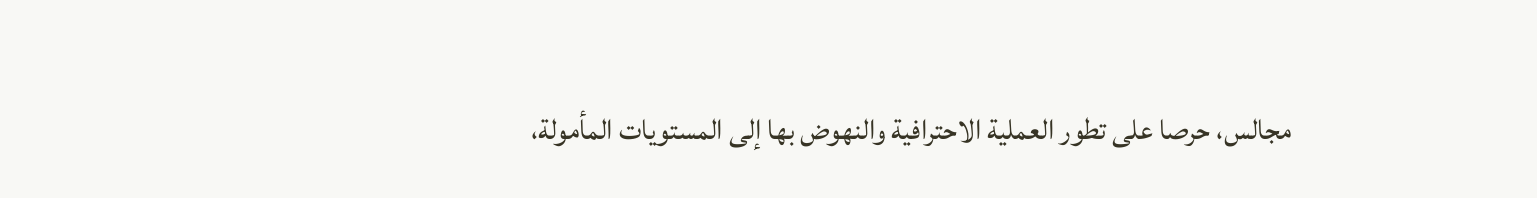مجالس، حرصا على تطور العملية الاحترافية والنهوض بها إلى المستويات المأمولة،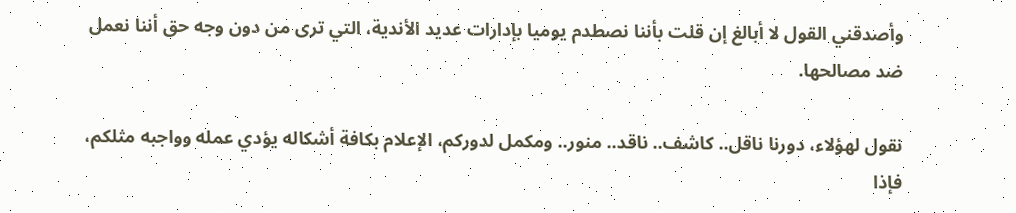وأصدقني القول لا أبالغ إن قلت بأننا نصطدم يوميا بإدارات عديد الأندية، التي ترى من دون وجه حق أننا نعمل ضد مصالحها.

نقول لهؤلاء، دورنا ناقل.. كاشف.. ناقد.. منور.. ومكمل لدوركم، الإعلام بكافة أشكاله يؤدي عمله وواجبه مثلكم، فإذا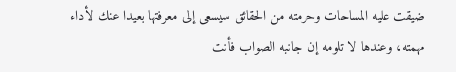ضيقت عليه المساحات وحرمته من الحقائق سيسعى إلى معرفتها بعيدا عنك لأداء مهمته، وعندها لا تلومه إن جانبه الصواب فأنت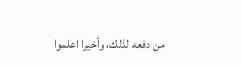من دفعه لذلك، وأخيرا اعلموا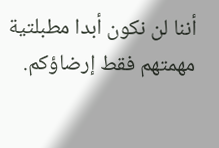أننا لن نكون أبدا مطبلتية مهمتهم فقط إرضاؤكم.